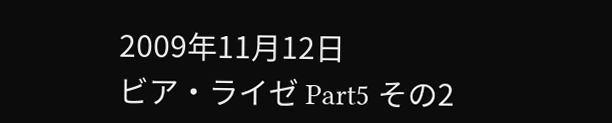2009年11月12日
ビア・ライゼ Part5 その2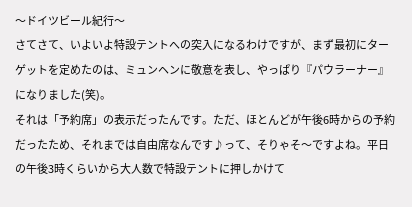〜ドイツビール紀行〜
さてさて、いよいよ特設テントへの突入になるわけですが、まず最初にターゲットを定めたのは、ミュンヘンに敬意を表し、やっぱり『パウラーナー』になりました(笑)。
それは「予約席」の表示だったんです。ただ、ほとんどが午後6時からの予約だったため、それまでは自由席なんです♪って、そりゃそ〜ですよね。平日の午後3時くらいから大人数で特設テントに押しかけて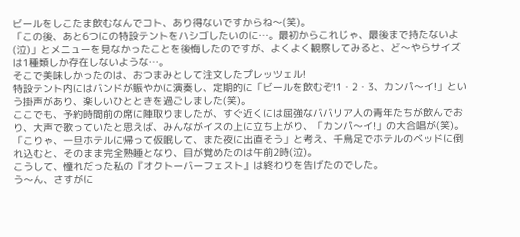ビールをしこたま飲むなんでコト、あり得ないですからね〜(笑)。
「この後、あと6つにの特設テントをハシゴしたいのに…。最初からこれじゃ、最後まで持たないよ(泣)」とメニューを見なかったことを後悔したのですが、よくよく観察してみると、ど〜やらサイズは1種類しか存在しないような…。
そこで美味しかったのは、おつまみとして注文したプレッツェル!
特設テント内にはバンドが賑やかに演奏し、定期的に「ビールを飲むぞ!1・2・3、カンパ〜イ!」という掛声があり、楽しいひとときを過ごしました(笑)。
ここでも、予約時間前の席に陣取りましたが、すぐ近くには屈強なババリア人の青年たちが飲んでおり、大声で歌っていたと思えば、みんながイスの上に立ち上がり、「カンパ〜イ!」の大合唱が(笑)。
「こりゃ、一旦ホテルに帰って仮眠して、また夜に出直そう」と考え、千鳥足でホテルのベッドに倒れ込むと、そのまま完全熟睡となり、目が覚めたのは午前2時(泣)。
こうして、憧れだった私の『オクトーバーフェスト』は終わりを告げたのでした。
う〜ん、さすがに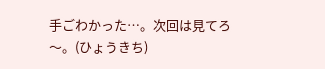手ごわかった…。次回は見てろ〜。(ひょうきち)